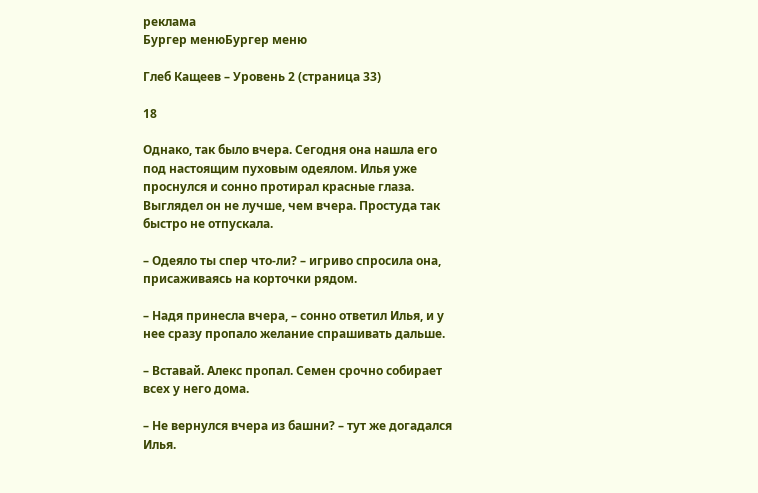реклама
Бургер менюБургер меню

Глеб Кащеев – Уровень 2 (страница 33)

18

Однако, так было вчера. Сегодня она нашла его под настоящим пуховым одеялом. Илья уже проснулся и сонно протирал красные глаза. Выглядел он не лучше, чем вчера. Простуда так быстро не отпускала.

– Одеяло ты спер что-ли? – игриво спросила она, присаживаясь на корточки рядом.

– Надя принесла вчера, – сонно ответил Илья, и у нее сразу пропало желание спрашивать дальше.

– Вставай. Алекс пропал. Семен срочно собирает всех у него дома.

– Не вернулся вчера из башни? – тут же догадался Илья.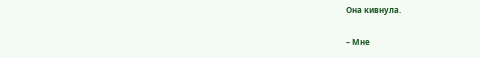Она кивнула.

– Мне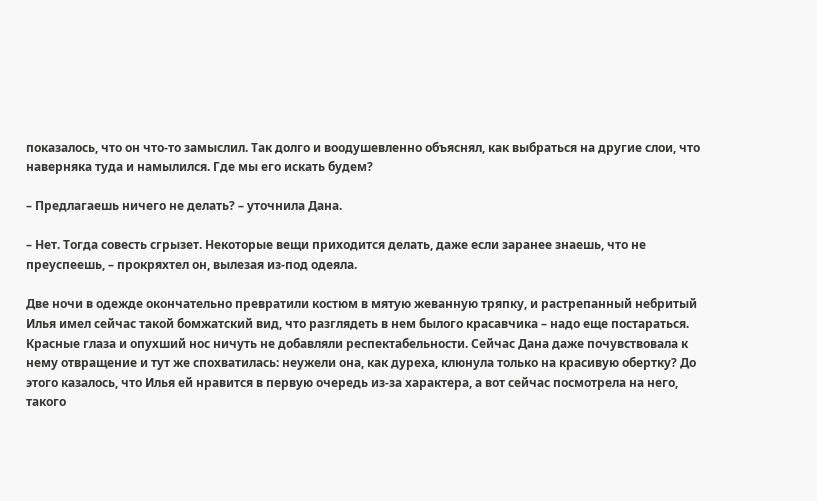показалось, что он что-то замыслил. Так долго и воодушевленно объяснял, как выбраться на другие слои, что наверняка туда и намылился. Где мы его искать будем?

– Предлагаешь ничего не делать? – уточнила Дана.

– Нет. Тогда совесть сгрызет. Некоторые вещи приходится делать, даже если заранее знаешь, что не преуспеешь, – прокряхтел он, вылезая из-под одеяла.

Две ночи в одежде окончательно превратили костюм в мятую жеванную тряпку, и растрепанный небритый Илья имел сейчас такой бомжатский вид, что разглядеть в нем былого красавчика – надо еще постараться. Красные глаза и опухший нос ничуть не добавляли респектабельности. Сейчас Дана даже почувствовала к нему отвращение и тут же спохватилась: неужели она, как дуреха, клюнула только на красивую обертку? До этого казалось, что Илья ей нравится в первую очередь из-за характера, а вот сейчас посмотрела на него, такого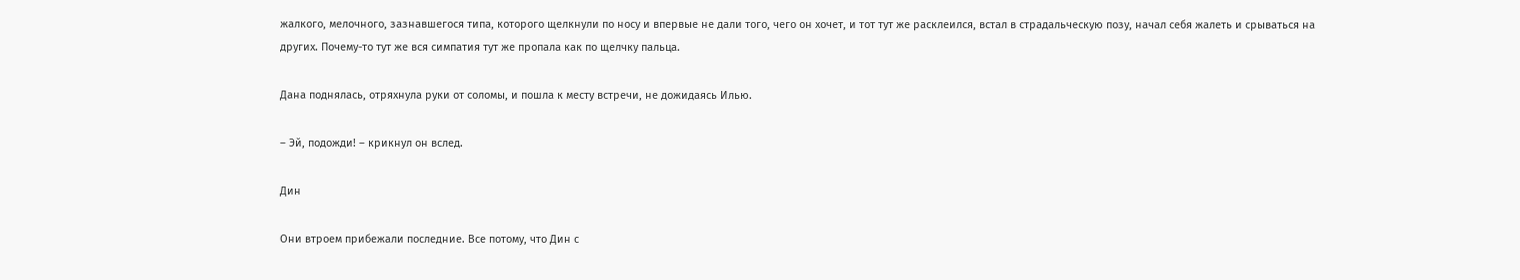жалкого, мелочного, зазнавшегося типа, которого щелкнули по носу и впервые не дали того, чего он хочет, и тот тут же расклеился, встал в страдальческую позу, начал себя жалеть и срываться на других. Почему-то тут же вся симпатия тут же пропала как по щелчку пальца.

Дана поднялась, отряхнула руки от соломы, и пошла к месту встречи, не дожидаясь Илью.

– Эй, подожди! – крикнул он вслед.

Дин

Они втроем прибежали последние. Все потому, что Дин с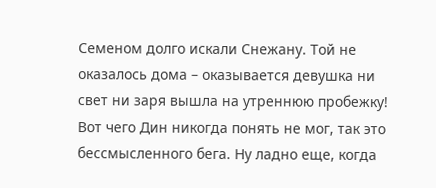Семеном долго искали Снежану. Той не оказалось дома – оказывается девушка ни свет ни заря вышла на утреннюю пробежку! Вот чего Дин никогда понять не мог, так это бессмысленного бега. Ну ладно еще, когда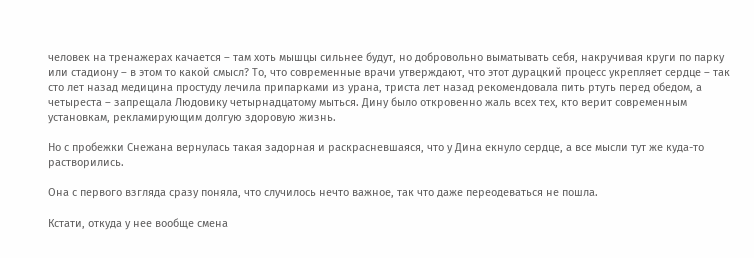человек на тренажерах качается – там хоть мышцы сильнее будут, но добровольно выматывать себя, накручивая круги по парку или стадиону – в этом то какой смысл? То, что современные врачи утверждают, что этот дурацкий процесс укрепляет сердце – так сто лет назад медицина простуду лечила припарками из урана, триста лет назад рекомендовала пить ртуть перед обедом, а четыреста – запрещала Людовику четырнадцатому мыться. Дину было откровенно жаль всех тех, кто верит современным установкам, рекламирующим долгую здоровую жизнь.

Но с пробежки Снежана вернулась такая задорная и раскрасневшаяся, что у Дина екнуло сердце, а все мысли тут же куда-то растворились.

Она с первого взгляда сразу поняла, что случилось нечто важное, так что даже переодеваться не пошла.

Кстати, откуда у нее вообще смена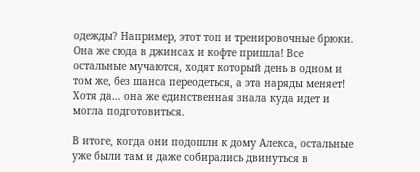одежды? Например, этот топ и тренировочные брюки. Она же сюда в джинсах и кофте пришла! Все остальные мучаются, ходят который день в одном и том же, без шанса переодеться, а эта наряды меняет! Хотя да… она же единственная знала куда идет и могла подготовиться.

В итоге, когда они подошли к дому Алекса, остальные уже были там и даже собирались двинуться в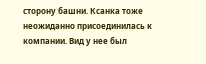сторону башни. Ксанка тоже неожиданно присоединилась к компании. Вид у нее был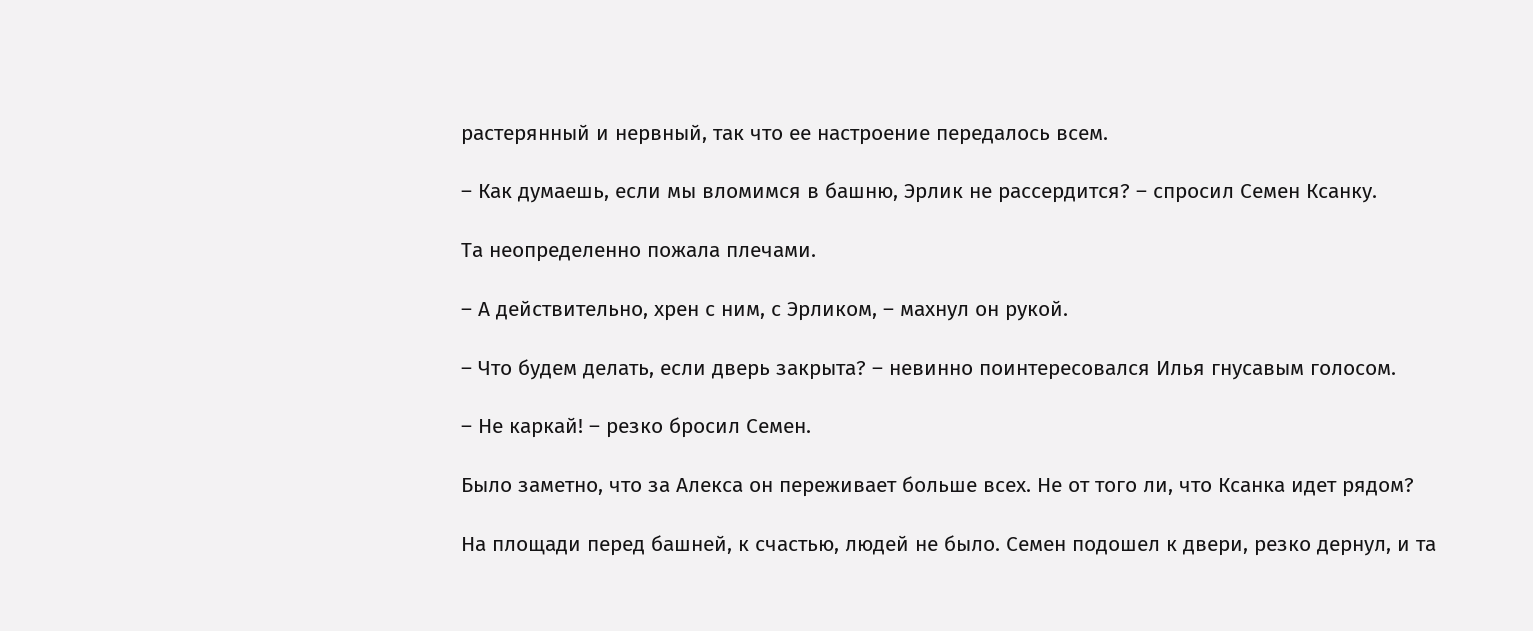растерянный и нервный, так что ее настроение передалось всем.

– Как думаешь, если мы вломимся в башню, Эрлик не рассердится? – спросил Семен Ксанку.

Та неопределенно пожала плечами.

– А действительно, хрен с ним, с Эрликом, – махнул он рукой.

– Что будем делать, если дверь закрыта? – невинно поинтересовался Илья гнусавым голосом.

– Не каркай! – резко бросил Семен.

Было заметно, что за Алекса он переживает больше всех. Не от того ли, что Ксанка идет рядом?

На площади перед башней, к счастью, людей не было. Семен подошел к двери, резко дернул, и та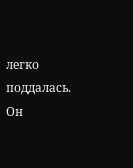легко поддалась. Он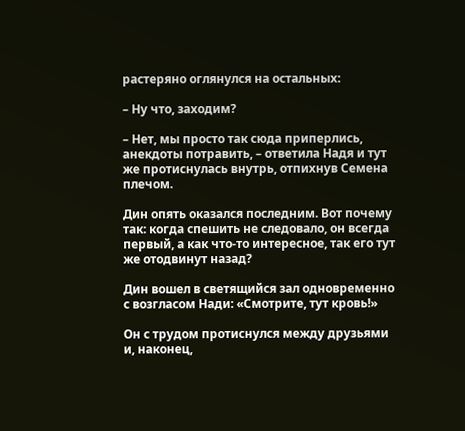растеряно оглянулся на остальных:

– Ну что, заходим?

– Нет, мы просто так сюда приперлись, анекдоты потравить, – ответила Надя и тут же протиснулась внутрь, отпихнув Семена плечом.

Дин опять оказался последним. Вот почему так: когда спешить не следовало, он всегда первый, а как что-то интересное, так его тут же отодвинут назад?

Дин вошел в светящийся зал одновременно с возгласом Нади: «Смотрите, тут кровь!»

Он с трудом протиснулся между друзьями и, наконец,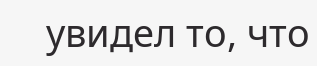увидел то, что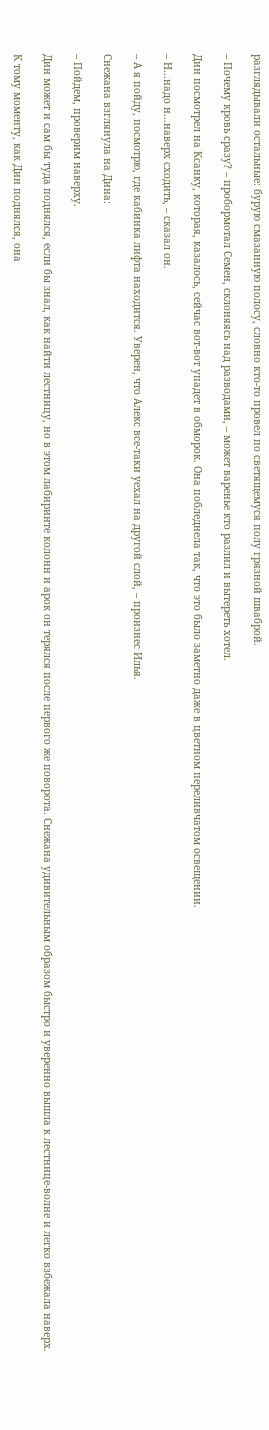разглядывали остальные: бурую смазанную полосу, словно кто-то провел по светящемуся полу грязной шваброй.

– Почему кровь сразу? – пробормотал Семен, склоняясь над разводами, – может варенье кто разлил и вытереть хотел.

Дин посмотрел на Ксанку, которая, казалось, сейчас вот-вот упадет в обморок. Она побледнела так, что это было заметно даже в цветном переливчатом освещении.

– Н…надо н…наверх сходить, – сказал он.

– А я пойду, посмотрю, где кабинка лифта находится. Уверен, что Алекс все-таки уехал на другой слой, – произнес Илья.

Снежана взглянула на Дина:

– Пойдем, проверим наверху.

Дин может и сам бы туда поднялся, если бы знал, как найти лестницу, но в этом лабиринте колонн и арок он терялся после первого же поворота. Снежана удивительным образом быстро и уверенно вышла к лестнице-волне и легко взбежала наверх.

К тому моменту, как Дин поднялся, она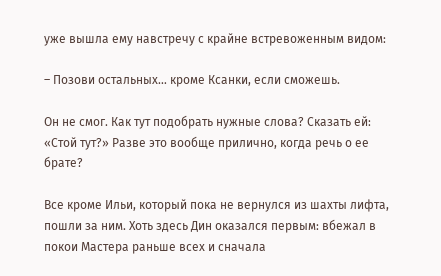уже вышла ему навстречу с крайне встревоженным видом:

– Позови остальных… кроме Ксанки, если сможешь.

Он не смог. Как тут подобрать нужные слова? Сказать ей: «Стой тут?» Разве это вообще прилично, когда речь о ее брате?

Все кроме Ильи, который пока не вернулся из шахты лифта, пошли за ним. Хоть здесь Дин оказался первым: вбежал в покои Мастера раньше всех и сначала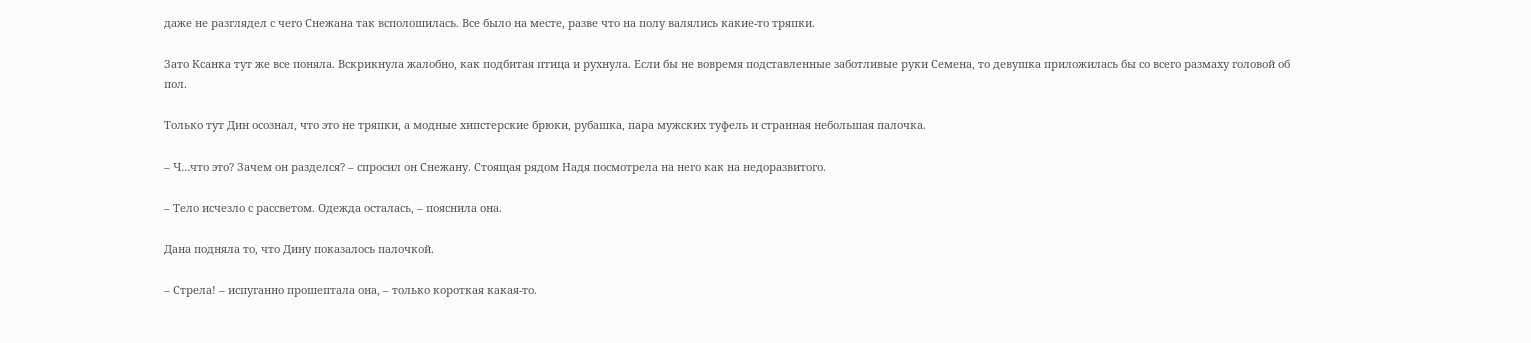даже не разглядел с чего Снежана так всполошилась. Все было на месте, разве что на полу валялись какие-то тряпки.

Зато Ксанка тут же все поняла. Вскрикнула жалобно, как подбитая птица и рухнула. Если бы не вовремя подставленные заботливые руки Семена, то девушка приложилась бы со всего размаху головой об пол.

Только тут Дин осознал, что это не тряпки, а модные хипстерские брюки, рубашка, пара мужских туфель и странная небольшая палочка.

– Ч…что это? Зачем он разделся? – спросил он Снежану. Стоящая рядом Надя посмотрела на него как на недоразвитого.

– Тело исчезло с рассветом. Одежда осталась, – пояснила она.

Дана подняла то, что Дину показалось палочкой.

– Стрела! – испуганно прошептала она, – только короткая какая-то.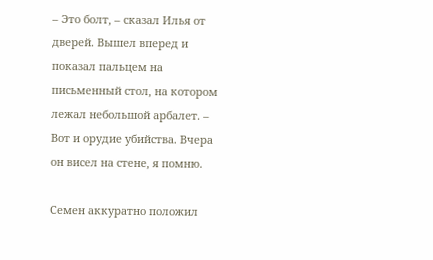– Это болт, – сказал Илья от дверей. Вышел вперед и показал пальцем на письменный стол, на котором лежал небольшой арбалет. – Вот и орудие убийства. Вчера он висел на стене, я помню.

Семен аккуратно положил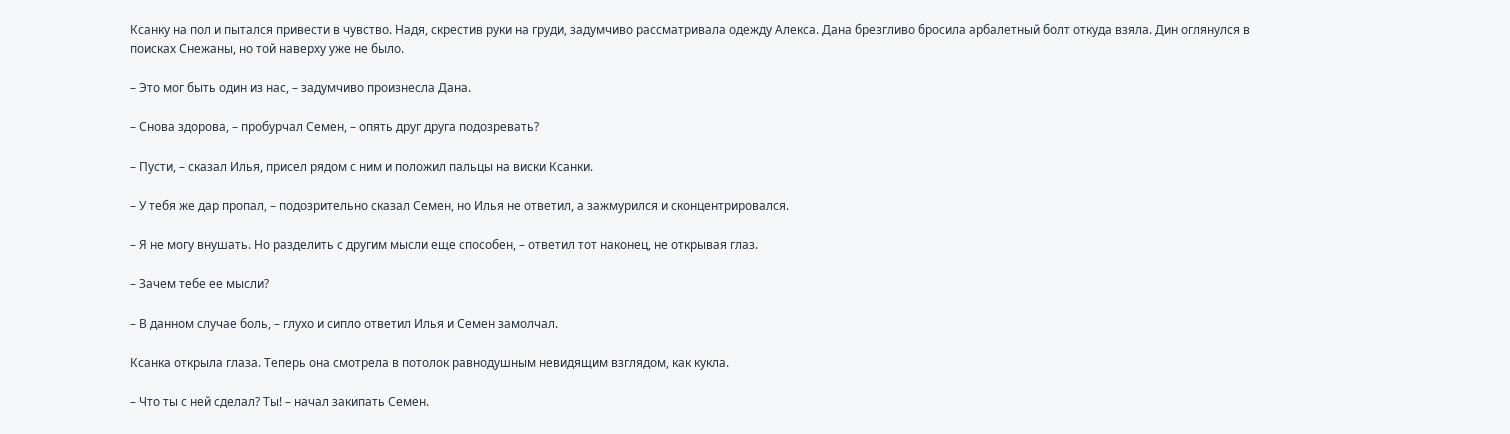Ксанку на пол и пытался привести в чувство. Надя, скрестив руки на груди, задумчиво рассматривала одежду Алекса. Дана брезгливо бросила арбалетный болт откуда взяла. Дин оглянулся в поисках Снежаны, но той наверху уже не было.

– Это мог быть один из нас, – задумчиво произнесла Дана.

– Снова здорова, – пробурчал Семен, – опять друг друга подозревать?

– Пусти, – сказал Илья, присел рядом с ним и положил пальцы на виски Ксанки.

– У тебя же дар пропал, – подозрительно сказал Семен, но Илья не ответил, а зажмурился и сконцентрировался.

– Я не могу внушать. Но разделить с другим мысли еще способен, – ответил тот наконец, не открывая глаз.

– Зачем тебе ее мысли?

– В данном случае боль, – глухо и сипло ответил Илья и Семен замолчал.

Ксанка открыла глаза. Теперь она смотрела в потолок равнодушным невидящим взглядом, как кукла.

– Что ты с ней сделал? Ты! – начал закипать Семен.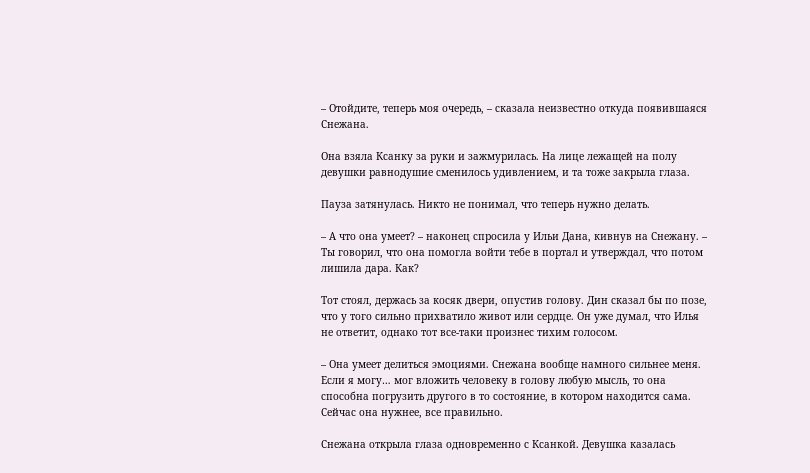– Отойдите, теперь моя очередь, – сказала неизвестно откуда появившаяся Снежана.

Она взяла Ксанку за руки и зажмурилась. На лице лежащей на полу девушки равнодушие сменилось удивлением, и та тоже закрыла глаза.

Пауза затянулась. Никто не понимал, что теперь нужно делать.

– А что она умеет? – наконец спросила у Ильи Дана, кивнув на Снежану. – Ты говорил, что она помогла войти тебе в портал и утверждал, что потом лишила дара. Как?

Тот стоял, держась за косяк двери, опустив голову. Дин сказал бы по позе, что у того сильно прихватило живот или сердце. Он уже думал, что Илья не ответит, однако тот все-таки произнес тихим голосом.

– Она умеет делиться эмоциями. Снежана вообще намного сильнее меня. Если я могу… мог вложить человеку в голову любую мысль, то она способна погрузить другого в то состояние, в котором находится сама. Сейчас она нужнее, все правильно.

Снежана открыла глаза одновременно с Ксанкой. Девушка казалась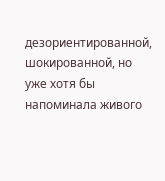дезориентированной, шокированной, но уже хотя бы напоминала живого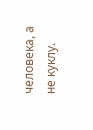человека, а не куклу.